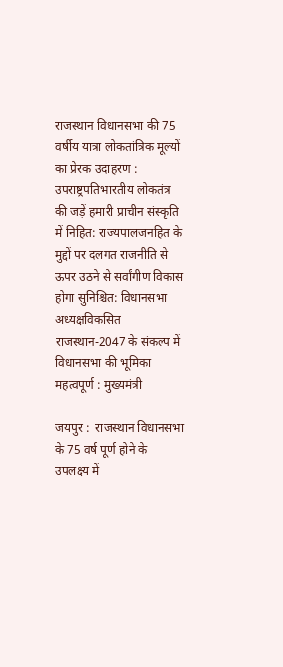राजस्थान विधानसभा की 75 वर्षीय यात्रा लोकतांत्रिक मूल्यों का प्रेरक उदाहरण : उपराष्ट्रपतिभारतीय लोकतंत्र की जड़ें हमारी प्राचीन संस्कृति में निहित: राज्यपालजनहित के मुद्दों पर दलगत राजनीति से ऊपर उठने से सर्वांगीण विकास होगा सुनिश्चित: विधानसभा अध्यक्षविकसित राजस्थान-2047 के संकल्प में विधानसभा की भूमिका महत्वपूर्ण : मुख्यमंत्री

जयपुर :  राजस्थान विधानसभा के 75 वर्ष पूर्ण होने के उपलक्ष्य में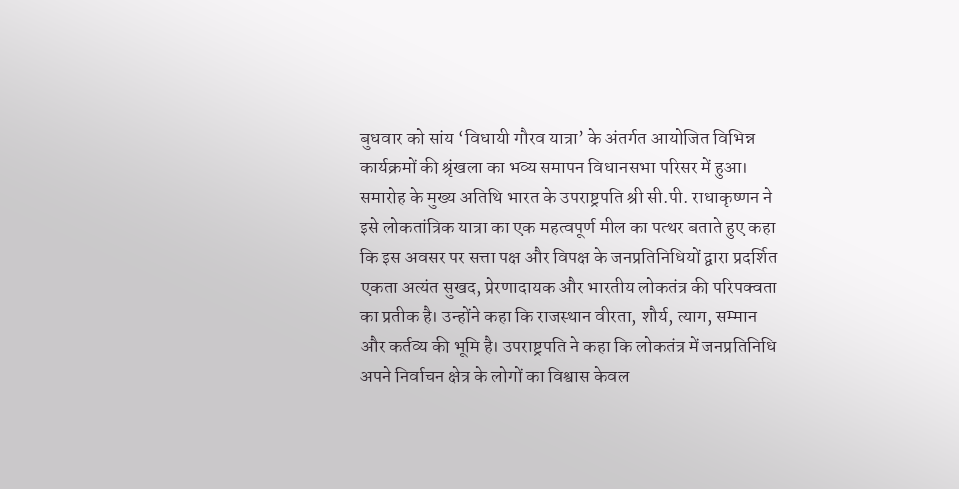बुधवार को सांय ‘विधायी गौरव यात्रा’ के अंतर्गत आयोजित विभिन्न कार्यक्रमों की श्रृंखला का भव्य समापन विधानसभा परिसर में हुआ। समारोह के मुख्य अतिथि भारत के उपराष्ट्रपति श्री सी.पी. राधाकृष्णन ने इसे लोकतांत्रिक यात्रा का एक महत्वपूर्ण मील का पत्थर बताते हुए कहा कि इस अवसर पर सत्ता पक्ष और विपक्ष के जनप्रतिनिधियों द्वारा प्रदर्शित एकता अत्यंत सुखद, प्रेरणादायक और भारतीय लोकतंत्र की परिपक्वता का प्रतीक है। उन्होंने कहा कि राजस्थान वीरता, शौर्य, त्याग, सम्मान और कर्तव्य की भूमि है। उपराष्ट्रपति ने कहा कि लोकतंत्र में जनप्रतिनिधि अपने निर्वाचन क्षेत्र के लोगों का विश्वास केवल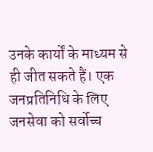उनके कार्यों के माध्यम से ही जीत सकते हैं। एक जनप्रतिनिधि के लिए जनसेवा को सर्वोच्च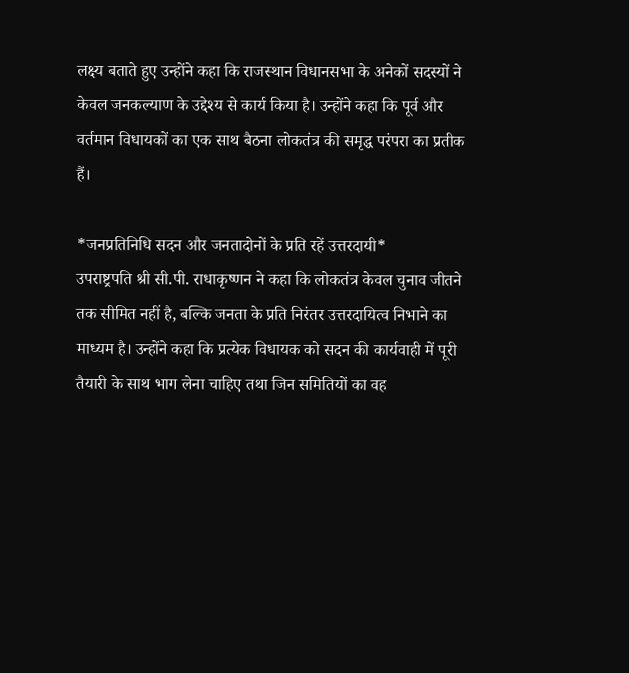लक्ष्य बताते हुए उन्होंने कहा कि राजस्थान विधानसभा के अनेकों सदस्यों ने केवल जनकल्याण के उद्देश्य से कार्य किया है। उन्होंने कहा कि पूर्व और वर्तमान विधायकों का एक साथ बैठना लोकतंत्र की समृद्ध परंपरा का प्रतीक हैं।

*जनप्रतिनिधि सदन और जनतादोनों के प्रति रहें उत्तरदायी*
उपराष्ट्रपति श्री सी.पी. राधाकृष्णन ने कहा कि लोकतंत्र केवल चुनाव जीतने तक सीमित नहीं है, बल्कि जनता के प्रति निरंतर उत्तरदायित्व निभाने का माध्यम है। उन्होंने कहा कि प्रत्येक विधायक को सदन की कार्यवाही में पूरी तैयारी के साथ भाग लेना चाहिए तथा जिन समितियों का वह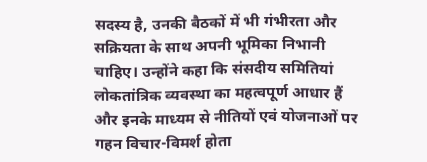सदस्य है, उनकी बैठकों में भी गंभीरता और सक्रियता के साथ अपनी भूमिका निभानी चाहिए। उन्होंने कहा कि संसदीय समितियां लोकतांत्रिक व्यवस्था का महत्वपूर्ण आधार हैं और इनके माध्यम से नीतियों एवं योजनाओं पर गहन विचार-विमर्श होता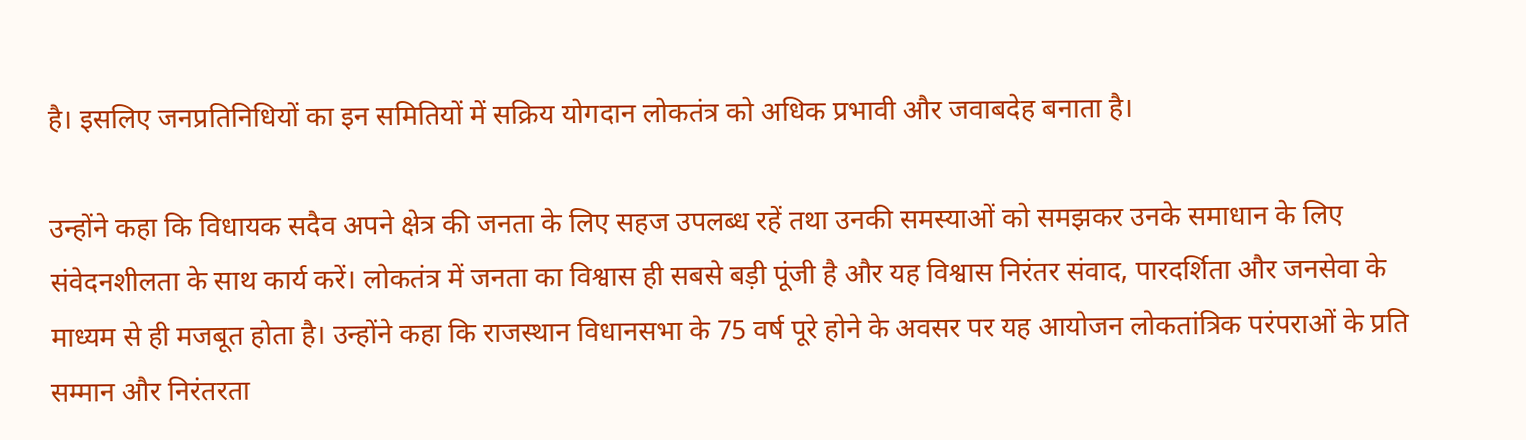है। इसलिए जनप्रतिनिधियों का इन समितियों में सक्रिय योगदान लोकतंत्र को अधिक प्रभावी और जवाबदेह बनाता है।

उन्होंने कहा कि विधायक सदैव अपने क्षेत्र की जनता के लिए सहज उपलब्ध रहें तथा उनकी समस्याओं को समझकर उनके समाधान के लिए संवेदनशीलता के साथ कार्य करें। लोकतंत्र में जनता का विश्वास ही सबसे बड़ी पूंजी है और यह विश्वास निरंतर संवाद, पारदर्शिता और जनसेवा के माध्यम से ही मजबूत होता है। उन्होंने कहा कि राजस्थान विधानसभा के 75 वर्ष पूरे होने के अवसर पर यह आयोजन लोकतांत्रिक परंपराओं के प्रति सम्मान और निरंतरता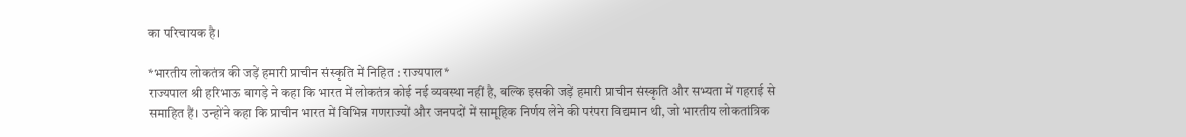का परिचायक है।

*भारतीय लोकतंत्र की जड़ें हमारी प्राचीन संस्कृति में निहित : राज्यपाल*
राज्यपाल श्री हरिभाऊ बागड़े ने कहा कि भारत में लोकतंत्र कोई नई व्यवस्था नहीं है, बल्कि इसकी जड़ें हमारी प्राचीन संस्कृति और सभ्यता में गहराई से समाहित हैं। उन्होंने कहा कि प्राचीन भारत में विभिन्न गणराज्यों और जनपदों में सामूहिक निर्णय लेने की परंपरा विद्यमान थी, जो भारतीय लोकतांत्रिक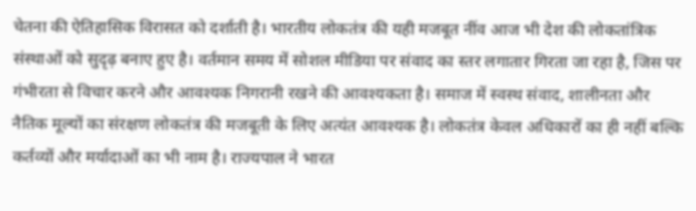चेतना की ऐतिहासिक विरासत को दर्शाती है। भारतीय लोकतंत्र की यही मजबूत नींव आज भी देश की लोकतांत्रिक संस्थाओं को सुदृढ़ बनाए हुए है। वर्तमान समय में सोशल मीडिया पर संवाद का स्तर लगातार गिरता जा रहा है, जिस पर गंभीरता से विचार करने और आवश्यक निगरानी रखने की आवश्यकता है। समाज में स्वस्थ संवाद, शालीनता और नैतिक मूल्यों का संरक्षण लोकतंत्र की मजबूती के लिए अत्यंत आवश्यक है। लोकतंत्र केवल अधिकारों का ही नहीं बल्कि कर्तव्यों और मर्यादाओं का भी नाम है। राज्यपाल ने भारत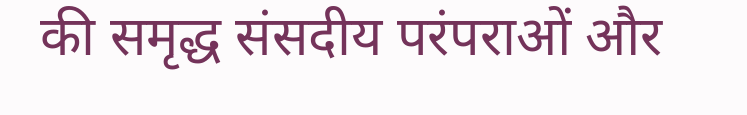की समृद्ध संसदीय परंपराओं और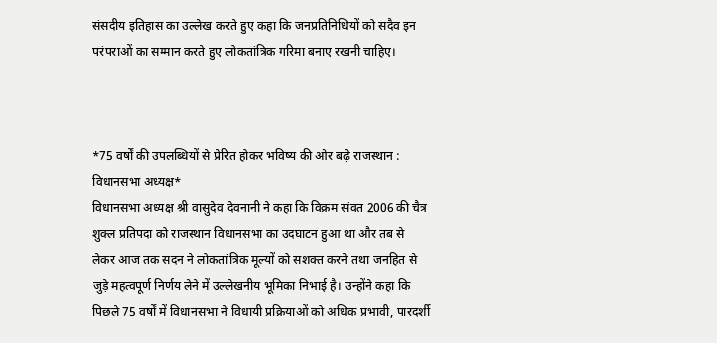संसदीय इतिहास का उल्लेख करते हुए कहा कि जनप्रतिनिधियों को सदैव इन परंपराओं का सम्मान करते हुए लोकतांत्रिक गरिमा बनाए रखनी चाहिए।



*75 वर्षों की उपलब्धियों से प्रेरित होकर भविष्य की ओर बढ़े राजस्थान : विधानसभा अध्यक्ष*
विधानसभा अध्यक्ष श्री वासुदेव देवनानी ने कहा कि विक्रम संवत 2006 की चैत्र शुक्ल प्रतिपदा को राजस्थान विधानसभा का उदघाटन हुआ था और तब से लेकर आज तक सदन ने लोकतांत्रिक मूल्यों को सशक्त करने तथा जनहित से जुड़े महत्वपूर्ण निर्णय लेने में उल्लेखनीय भूमिका निभाई है। उन्होंने कहा कि पिछले 75 वर्षों में विधानसभा ने विधायी प्रक्रियाओं को अधिक प्रभावी, पारदर्शी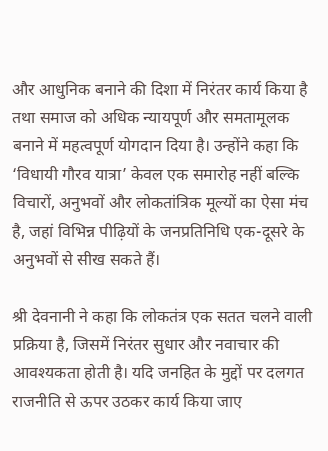और आधुनिक बनाने की दिशा में निरंतर कार्य किया है तथा समाज को अधिक न्यायपूर्ण और समतामूलक बनाने में महत्वपूर्ण योगदान दिया है। उन्होंने कहा कि ‘विधायी गौरव यात्रा’ केवल एक समारोह नहीं बल्कि विचारों, अनुभवों और लोकतांत्रिक मूल्यों का ऐसा मंच है, जहां विभिन्न पीढ़ियों के जनप्रतिनिधि एक-दूसरे के अनुभवों से सीख सकते हैं।

श्री देवनानी ने कहा कि लोकतंत्र एक सतत चलने वाली प्रक्रिया है, जिसमें निरंतर सुधार और नवाचार की आवश्यकता होती है। यदि जनहित के मुद्दों पर दलगत राजनीति से ऊपर उठकर कार्य किया जाए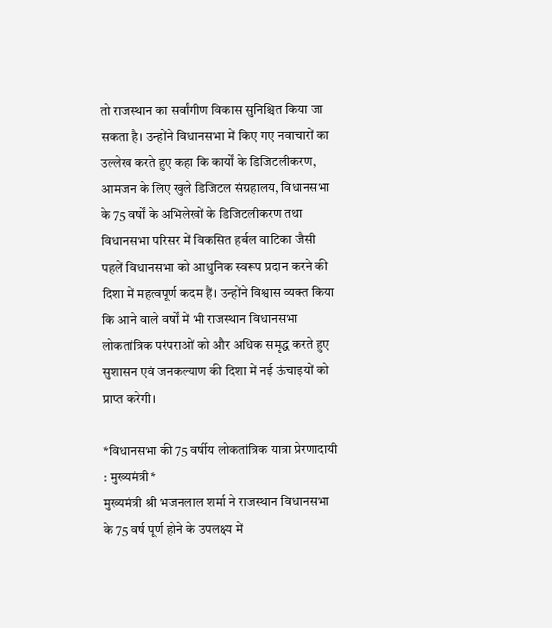तो राजस्थान का सर्वांगीण विकास सुनिश्चित किया जा सकता है। उन्होंने विधानसभा में किए गए नवाचारों का उल्लेख करते हुए कहा कि कार्यों के डिजिटलीकरण, आमजन के लिए खुले डिजिटल संग्रहालय, विधानसभा के 75 वर्षों के अभिलेखों के डिजिटलीकरण तथा विधानसभा परिसर में विकसित हर्बल वाटिका जैसी पहलें विधानसभा को आधुनिक स्वरूप प्रदान करने की दिशा में महत्वपूर्ण कदम हैं। उन्होंने विश्वास व्यक्त किया कि आने वाले वर्षों में भी राजस्थान विधानसभा लोकतांत्रिक परंपराओं को और अधिक समृद्ध करते हुए सुशासन एवं जनकल्याण की दिशा में नई ऊंचाइयों को प्राप्त करेगी।

*विधानसभा की 75 वर्षीय लोकतांत्रिक यात्रा प्रेरणादायी : मुख्यमंत्री*
मुख्यमंत्री श्री भजनलाल शर्मा ने राजस्थान विधानसभा के 75 वर्ष पूर्ण होने के उपलक्ष्य में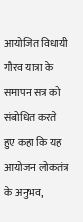आयोजित विधायी गौरव यात्रा के समापन सत्र को संबोधित करते हुए कहा कि यह आयोजन लोकतंत्र के अनुभव,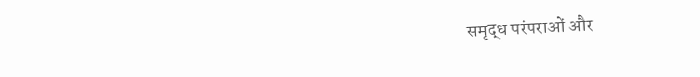समृद्ध परंपराओं और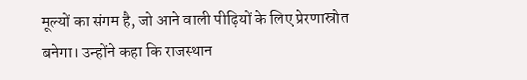मूल्यों का संगम है, जो आने वाली पीढ़ियों के लिए प्रेरणास्रोत बनेगा। उन्होंने कहा कि राजस्थान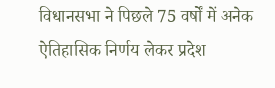विधानसभा ने पिछले 75 वर्षों में अनेक ऐतिहासिक निर्णय लेकर प्रदेश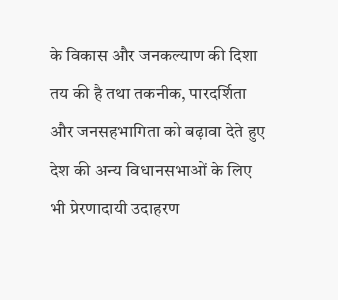के विकास और जनकल्याण की दिशा तय की है तथा तकनीक, पारदर्शिता और जनसहभागिता को बढ़ावा देते हुए देश की अन्य विधानसभाओं के लिए भी प्रेरणादायी उदाहरण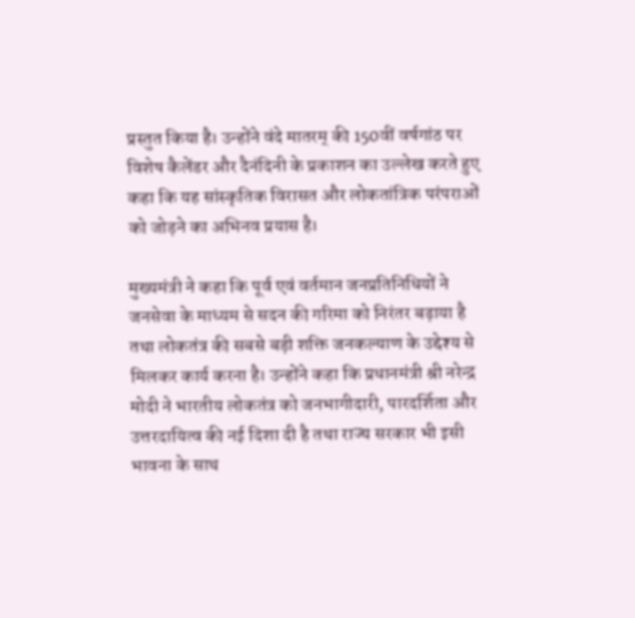प्रस्तुत किया है। उन्होंने वंदे मातरम् की 150वीं वर्षगांठ पर विशेष कैलेंडर और दैनंदिनी के प्रकाशन का उल्लेख करते हुए कहा कि यह सांस्कृतिक विरासत और लोकतांत्रिक परंपराओं को जोड़ने का अभिनव प्रयास है।

मुख्यमंत्री ने कहा कि पूर्व एवं वर्तमान जनप्रतिनिधियों ने जनसेवा के माध्यम से सदन की गरिमा को निरंतर बढ़ाया है तथा लोकतंत्र की सबसे बड़ी शक्ति जनकल्याण के उद्देश्य से मिलकर कार्य करना है। उन्होंने कहा कि प्रधानमंत्री श्री नरेन्द्र मोदी ने भारतीय लोकतंत्र को जनभागीदारी, पारदर्शिता और उत्तरदायित्व की नई दिशा दी है तथा राज्य सरकार भी इसी भावना के साथ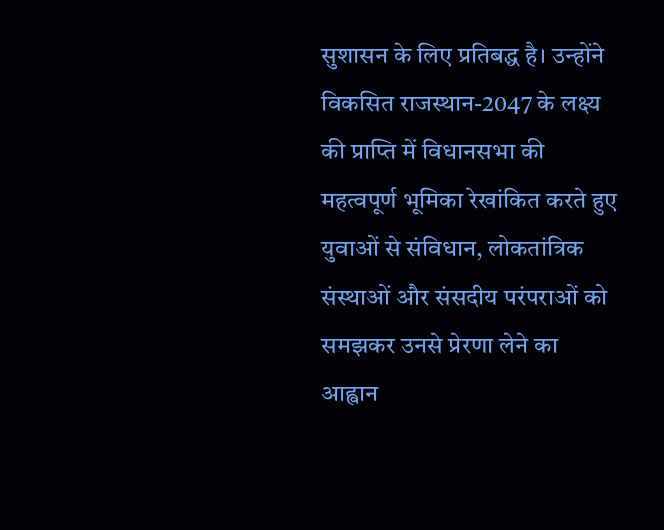सुशासन के लिए प्रतिबद्ध है। उन्होंने विकसित राजस्थान-2047 के लक्ष्य की प्राप्ति में विधानसभा की महत्वपूर्ण भूमिका रेखांकित करते हुए युवाओं से संविधान, लोकतांत्रिक संस्थाओं और संसदीय परंपराओं को समझकर उनसे प्रेरणा लेने का आह्वान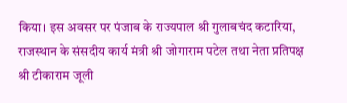किया। इस अवसर पर पंजाब के राज्यपाल श्री गुलाबचंद कटारिया, राजस्थान के संसदीय कार्य मंत्री श्री जोगाराम पटेल तथा नेता प्रतिपक्ष श्री टीकाराम जूली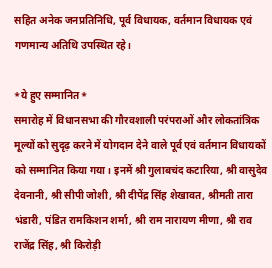सहित अनेक जनप्रतिनिधि, पूर्व विधायक, वर्तमान विधायक एवं गणमान्य अतिथि उपस्थित रहे।

*ये हुए सम्मानित*
समारोह में विधानसभा की गौरवशाली परंपराओं और लोकतांत्रिक मूल्यों को सुदृढ़ करने में योगदान देने वाले पूर्व एवं वर्तमान विधायकों को सम्मानित किया गया। इनमें श्री गुलाबचंद कटारिया, श्री वासुदेव देवनानी, श्री सीपी जोशी, श्री दीपेंद्र सिंह शेखावत, श्रीमती तारा भंडारी, पंडित रामकिशन शर्मा, श्री राम नारायण मीणा, श्री राव राजेंद्र सिंह, श्री किरोड़ी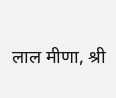लाल मीणा, श्री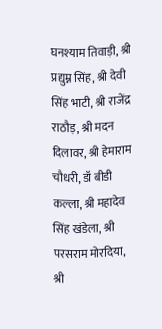घनश्याम तिवाड़ी, श्री प्रद्युम्न सिंह, श्री देवी सिंह भाटी, श्री राजेंद्र राठौड़, श्री मदन दिलावर, श्री हेमाराम चौधरी, डॉ बीडी कल्ला, श्री महादेव सिंह खंडेला, श्री परसराम मोरदिया, श्री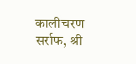कालीचरण सर्राफ, श्री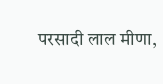परसादी लाल मीणा,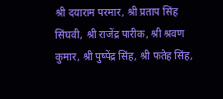श्री दयाराम परमार, श्री प्रताप सिंह सिंघवी, श्री राजेंद्र पारीक, श्री श्रवण कुमार, श्री पुष्पेंद्र सिंह, श्री फतेह सिंह,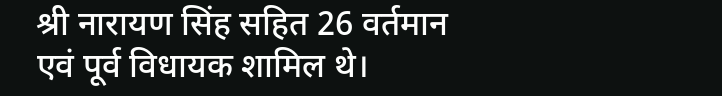श्री नारायण सिंह सहित 26 वर्तमान एवं पूर्व विधायक शामिल थे।